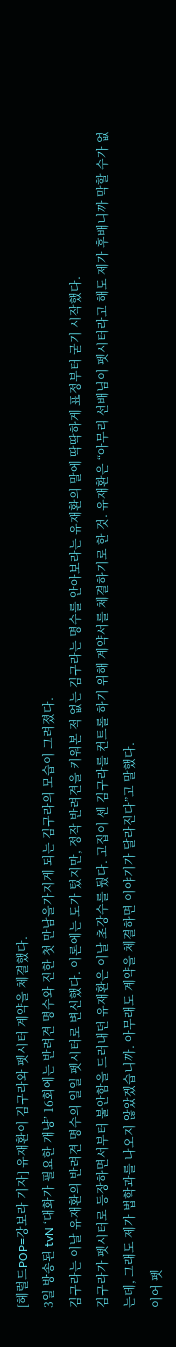[헤럴드POP=강보라 기자] 유재환이 김구라와 펫시터 계약을 체결했다.
3일 방송된 tvN ‘대화가 필요한 개냥’ 16회에는 반려견 명수와 진한 첫 만남을가지게 되는 김구라의 모습이 그려졌다.
김구라는 이날 유재환의 반려견 명수의 일일 펫시터로 변신했다. 이론에는 도가 텄지만, 정작 반려견을 키워본 적 없는 김구라는 명수를 안아보라는 유재환의 말에 딱딱하게 표정부터 굳기 시작했다.
김구라가 펫시터로 등장하면서부터 불안함을 드러내던 유재환은 이날 초강수를 뒀다. 고집이 센 김구라를 컨트롤 하기 위해 계약서를 체결하기로 한 것. 유재환은 “아무리 선배님이 펫시터라고 해도 제가 후배니까 막할 수가 없는데, 그래도 제가 법학과를 나오지 않았겠습니까. 아무래도 계약을 체결하면 이야기가 달라진다”고 말했다.
이어 펫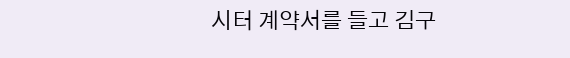시터 계약서를 들고 김구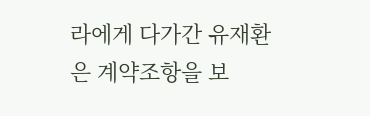라에게 다가간 유재환은 계약조항을 보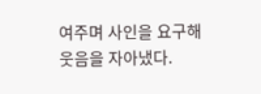여주며 사인을 요구해 웃음을 자아냈다.